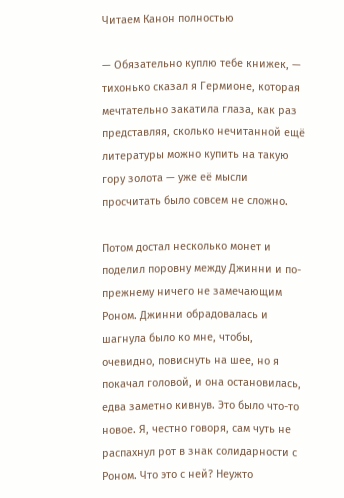Читаем Канон полностью

— Обязательно куплю тебе книжек, — тихонько сказал я Гермионе, которая мечтательно закатила глаза, как раз представляя, сколько нечитанной ещё литературы можно купить на такую гору золота — уже её мысли просчитать было совсем не сложно.

Потом достал несколько монет и поделил поровну между Джинни и по-прежнему ничего не замечающим Роном. Джинни обрадовалась и шагнула было ко мне, чтобы, очевидно, повиснуть на шее, но я покачал головой, и она остановилась, едва заметно кивнув. Это было что-то новое. Я, честно говоря, сам чуть не распахнул рот в знак солидарности с Роном. Что это с ней? Неужто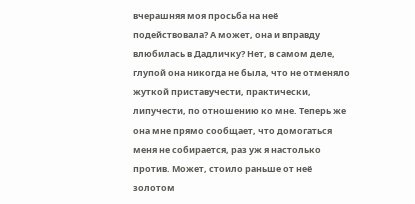вчерашняя моя просьба на неё подействовала? А может, она и вправду влюбилась в Дадличку? Нет, в самом деле, глупой она никогда не была, что не отменяло жуткой приставучести, практически, липучести, по отношению ко мне. Теперь же она мне прямо сообщает, что домогаться меня не собирается, раз уж я настолько против. Может, стоило раньше от неё золотом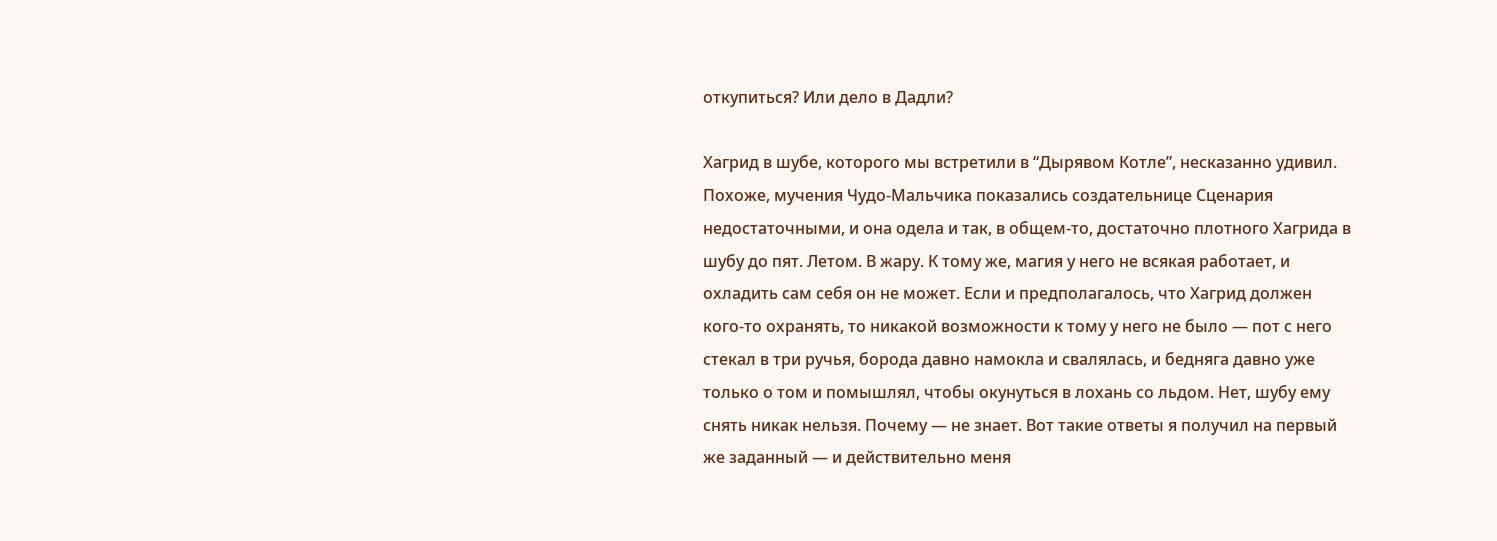откупиться? Или дело в Дадли?

Хагрид в шубе, которого мы встретили в “Дырявом Котле”, несказанно удивил. Похоже, мучения Чудо-Мальчика показались создательнице Сценария недостаточными, и она одела и так, в общем-то, достаточно плотного Хагрида в шубу до пят. Летом. В жару. К тому же, магия у него не всякая работает, и охладить сам себя он не может. Если и предполагалось, что Хагрид должен кого-то охранять, то никакой возможности к тому у него не было — пот с него стекал в три ручья, борода давно намокла и свалялась, и бедняга давно уже только о том и помышлял, чтобы окунуться в лохань со льдом. Нет, шубу ему снять никак нельзя. Почему — не знает. Вот такие ответы я получил на первый же заданный — и действительно меня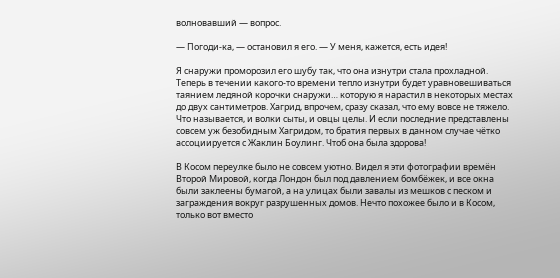волновавший — вопрос.

— Погоди-ка, — остановил я его. — У меня, кажется, есть идея!

Я снаружи проморозил его шубу так, что она изнутри стала прохладной. Теперь в течении какого-то времени тепло изнутри будет уравновешиваться таянием ледяной корочки снаружи… которую я нарастил в некоторых местах до двух сантиметров. Хагрид, впрочем, сразу сказал, что ему вовсе не тяжело. Что называется, и волки сыты, и овцы целы. И если последние представлены совсем уж безобидным Хагридом, то братия первых в данном случае чётко ассоциируется с Жаклин Боулинг. Чтоб она была здорова!

В Косом переулке было не совсем уютно. Видел я эти фотографии времён Второй Мировой, когда Лондон был под давлением бомбёжек, и все окна были заклеены бумагой, а на улицах были завалы из мешков с песком и заграждения вокруг разрушенных домов. Нечто похожее было и в Косом, только вот вместо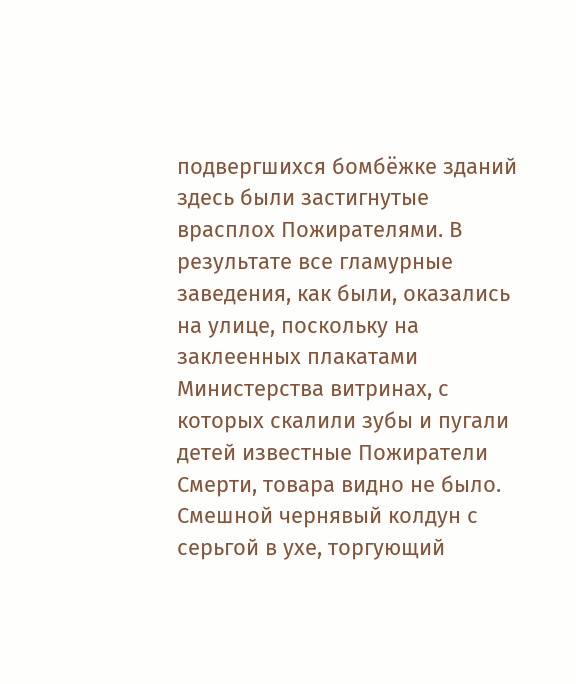подвергшихся бомбёжке зданий здесь были застигнутые врасплох Пожирателями. В результате все гламурные заведения, как были, оказались на улице, поскольку на заклеенных плакатами Министерства витринах, с которых скалили зубы и пугали детей известные Пожиратели Смерти, товара видно не было. Смешной чернявый колдун с серьгой в ухе, торгующий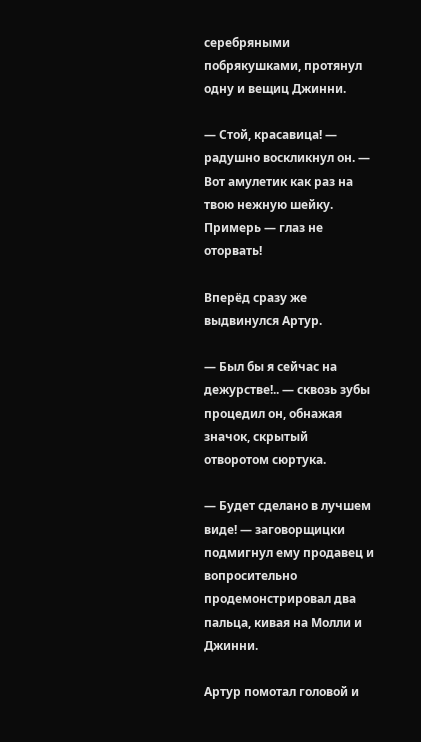серебряными побрякушками, протянул одну и вещиц Джинни.

— Стой, красавица! — радушно воскликнул он. — Вот амулетик как раз на твою нежную шейку. Примерь — глаз не оторвать!

Вперёд сразу же выдвинулся Артур.

— Был бы я сейчас на дежурстве!.. — сквозь зубы процедил он, обнажая значок, скрытый отворотом сюртука.

— Будет сделано в лучшем виде! — заговорщицки подмигнул ему продавец и вопросительно продемонстрировал два пальца, кивая на Молли и Джинни.

Артур помотал головой и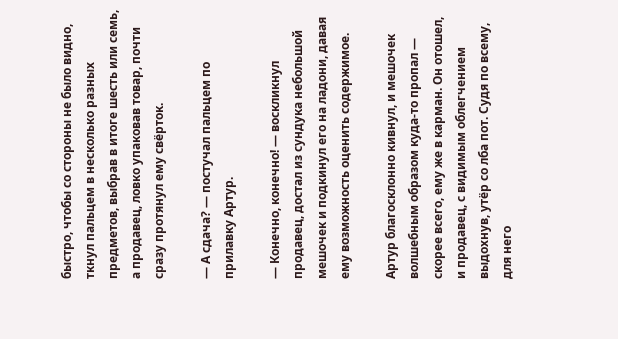быстро, чтобы со стороны не было видно, ткнул пальцем в несколько разных предметов, выбрав в итоге шесть или семь, а продавец, ловко упаковав товар, почти сразу протянул ему свёрток.

— А сдача? — постучал пальцем по прилавку Артур.

— Конечно, конечно! — воскликнул продавец, достал из сундука небольшой мешочек и подкинул его на ладони, давая ему возможность оценить содержимое.

Артур благосклонно кивнул, и мешочек волшебным образом куда-то пропал — скорее всего, ему же в карман. Он отошел, и продавец, с видимым облегчением выдохнув, утёр со лба пот. Судя по всему, для него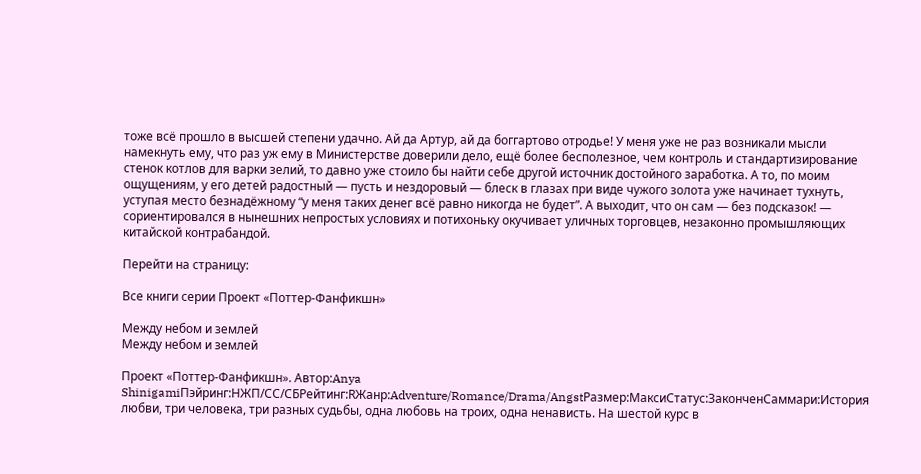тоже всё прошло в высшей степени удачно. Ай да Артур, ай да боггартово отродье! У меня уже не раз возникали мысли намекнуть ему, что раз уж ему в Министерстве доверили дело, ещё более бесполезное, чем контроль и стандартизирование стенок котлов для варки зелий, то давно уже стоило бы найти себе другой источник достойного заработка. А то, по моим ощущениям, у его детей радостный — пусть и нездоровый — блеск в глазах при виде чужого золота уже начинает тухнуть, уступая место безнадёжному “у меня таких денег всё равно никогда не будет”. А выходит, что он сам — без подсказок! — сориентировался в нынешних непростых условиях и потихоньку окучивает уличных торговцев, незаконно промышляющих китайской контрабандой.

Перейти на страницу:

Все книги серии Проект «Поттер-Фанфикшн»

Между небом и землей
Между небом и землей

Проект «Поттер-Фанфикшн». Автор:Anya ShinigamiПэйринг:НЖП/СС/СБРейтинг:RЖанр:Adventure/Romance/Drama/AngstРазмер:МаксиСтатус:ЗаконченСаммари:История любви, три человека, три разных судьбы, одна любовь на троих, одна ненависть. На шестой курс в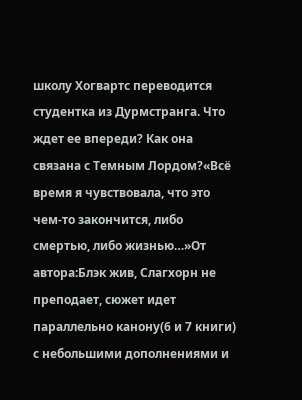школу Хогвартс переводится студентка из Дурмстранга. Что ждет ее впереди? Как она связана с Темным Лордом?«Всё время я чувствовала, что это чем-то закончится, либо смертью, либо жизнью…»От автора:Блэк жив, Слагхорн не преподает, сюжет идет параллельно канону(6 и 7 книги) с небольшими дополнениями и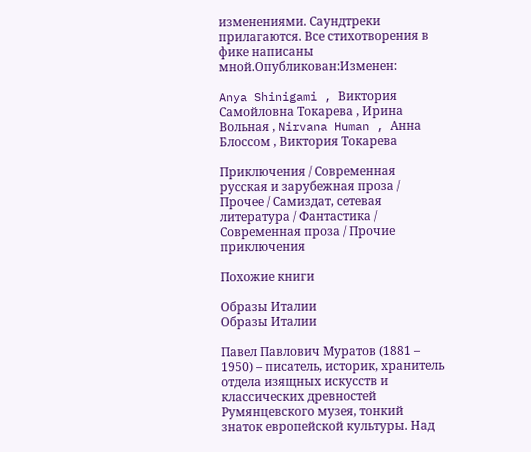изменениями. Саундтреки прилагаются. Все стихотворения в фике написаны мной.Опубликован:Изменен:

Anya Shinigami , Виктория Самойловна Токарева , Ирина Вольная , Nirvana Human , Анна Блоссом , Виктория Токарева

Приключения / Современная русская и зарубежная проза / Прочее / Самиздат, сетевая литература / Фантастика / Современная проза / Прочие приключения

Похожие книги

Образы Италии
Образы Италии

Павел Павлович Муратов (1881 – 1950) – писатель, историк, хранитель отдела изящных искусств и классических древностей Румянцевского музея, тонкий знаток европейской культуры. Над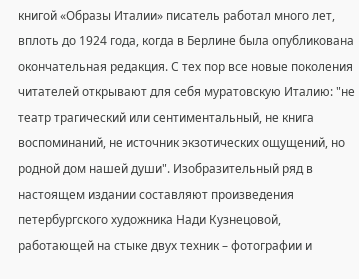книгой «Образы Италии» писатель работал много лет, вплоть до 1924 года, когда в Берлине была опубликована окончательная редакция. С тех пор все новые поколения читателей открывают для себя муратовскую Италию: "не театр трагический или сентиментальный, не книга воспоминаний, не источник экзотических ощущений, но родной дом нашей души". Изобразительный ряд в настоящем издании составляют произведения петербургского художника Нади Кузнецовой, работающей на стыке двух техник – фотографии и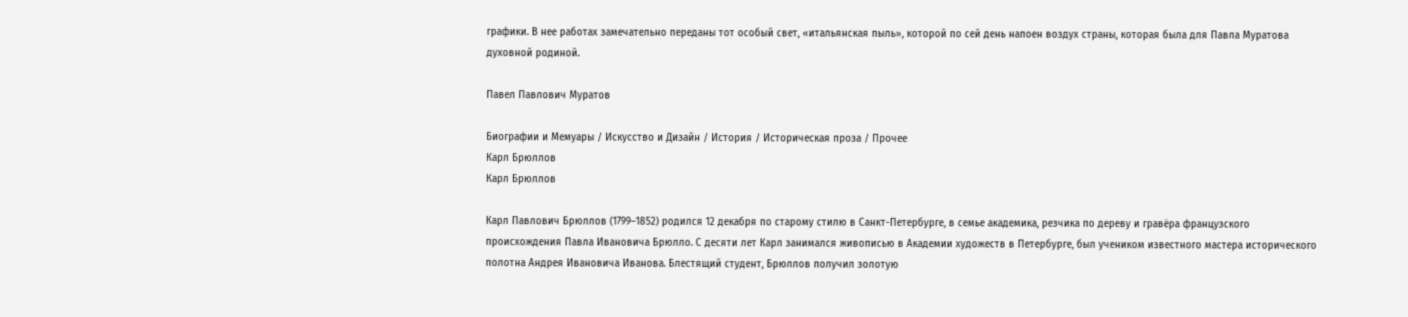графики. В нее работах замечательно переданы тот особый свет, «итальянская пыль», которой по сей день напоен воздух страны, которая была для Павла Муратова духовной родиной.

Павел Павлович Муратов

Биографии и Мемуары / Искусство и Дизайн / История / Историческая проза / Прочее
Карл Брюллов
Карл Брюллов

Карл Павлович Брюллов (1799–1852) родился 12 декабря по старому стилю в Санкт-Петербурге, в семье академика, резчика по дереву и гравёра французского происхождения Павла Ивановича Брюлло. С десяти лет Карл занимался живописью в Академии художеств в Петербурге, был учеником известного мастера исторического полотна Андрея Ивановича Иванова. Блестящий студент, Брюллов получил золотую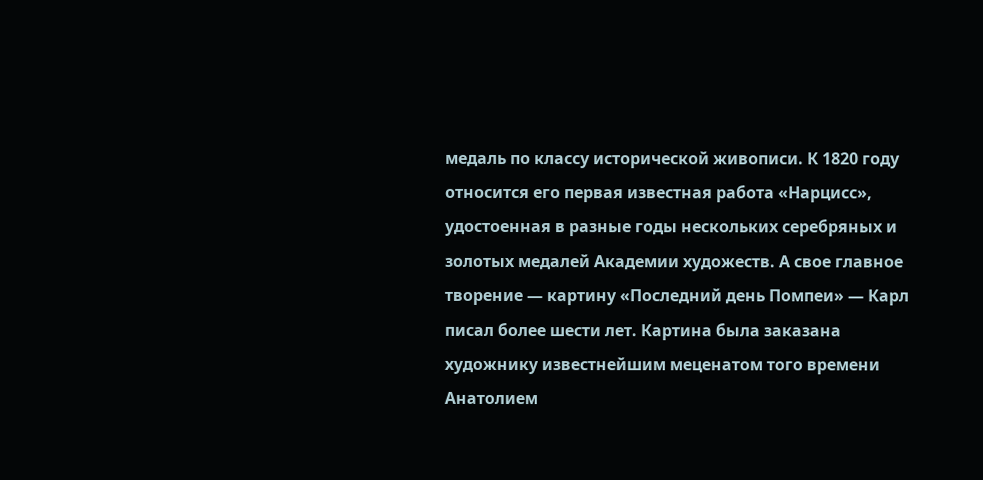медаль по классу исторической живописи. К 1820 году относится его первая известная работа «Нарцисс», удостоенная в разные годы нескольких серебряных и золотых медалей Академии художеств. А свое главное творение — картину «Последний день Помпеи» — Карл писал более шести лет. Картина была заказана художнику известнейшим меценатом того времени Анатолием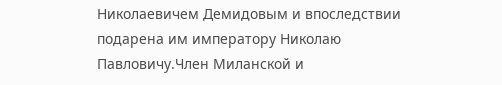Николаевичем Демидовым и впоследствии подарена им императору Николаю Павловичу.Член Миланской и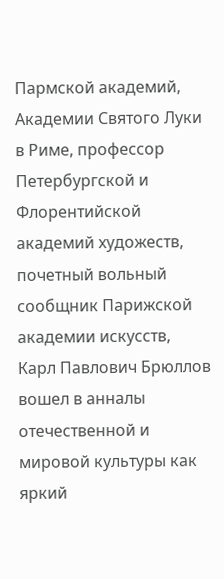Пармской академий, Академии Святого Луки в Риме, профессор Петербургской и Флорентийской академий художеств, почетный вольный сообщник Парижской академии искусств, Карл Павлович Брюллов вошел в анналы отечественной и мировой культуры как яркий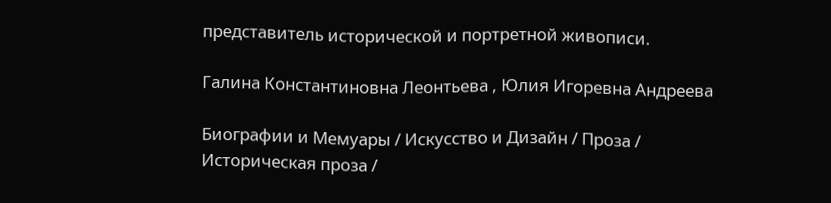представитель исторической и портретной живописи.

Галина Константиновна Леонтьева , Юлия Игоревна Андреева

Биографии и Мемуары / Искусство и Дизайн / Проза / Историческая проза /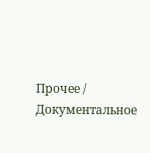Прочее / Документальное